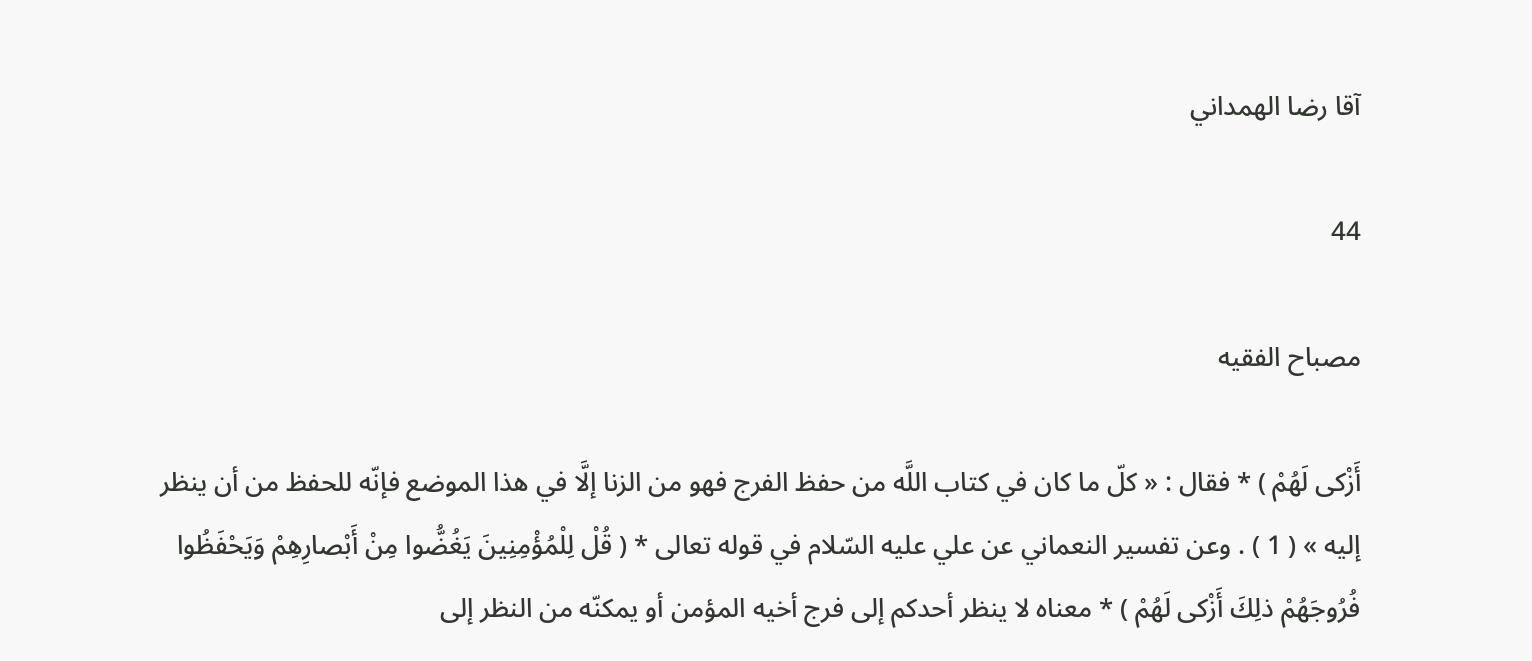آقا رضا الهمداني

44

مصباح الفقيه

أَزْكى لَهُمْ ) * فقال : « كلّ ما كان في كتاب اللَّه من حفظ الفرج فهو من الزنا إلَّا في هذا الموضع فإنّه للحفظ من أن ينظر إليه » ( 1 ) . وعن تفسير النعماني عن علي عليه السّلام في قوله تعالى * ( قُلْ لِلْمُؤْمِنِينَ يَغُضُّوا مِنْ أَبْصارِهِمْ وَيَحْفَظُوا فُرُوجَهُمْ ذلِكَ أَزْكى لَهُمْ ) * معناه لا ينظر أحدكم إلى فرج أخيه المؤمن أو يمكنّه من النظر إلى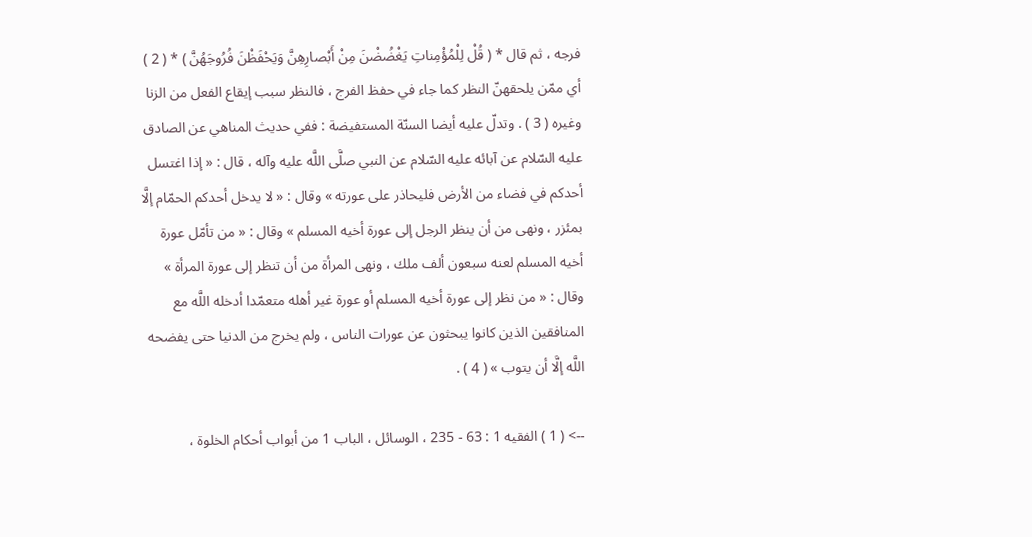فرجه ، ثم قال * ( قُلْ لِلْمُؤْمِناتِ يَغْضُضْنَ مِنْ أَبْصارِهِنَّ وَيَحْفَظْنَ فُرُوجَهُنَّ ) * ( 2 ) أي ممّن يلحقهنّ النظر كما جاء في حفظ الفرج ، فالنظر سبب إيقاع الفعل من الزنا وغيره ( 3 ) . وتدلّ عليه أيضا السنّة المستفيضة : ففي حديث المناهي عن الصادق عليه السّلام عن آبائه عليه السّلام عن النبي صلَّى اللَّه عليه وآله ، قال : « إذا اغتسل أحدكم في فضاء من الأرض فليحاذر على عورته » وقال : « لا يدخل أحدكم الحمّام إلَّا بمئزر ، ونهى من أن ينظر الرجل إلى عورة أخيه المسلم » وقال : « من تأمّل عورة أخيه المسلم لعنه سبعون ألف ملك ، ونهى المرأة من أن تنظر إلى عورة المرأة » وقال : « من نظر إلى عورة أخيه المسلم أو عورة غير أهله متعمّدا أدخله اللَّه مع المنافقين الذين كانوا يبحثون عن عورات الناس ، ولم يخرج من الدنيا حتى يفضحه اللَّه إلَّا أن يتوب » ( 4 ) .

--> ( 1 ) الفقيه 1 : 63 - 235 ، الوسائل ، الباب 1 من أبواب أحكام الخلوة ،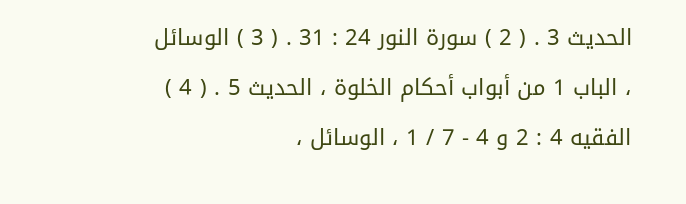الحديث 3 . ( 2 ) سورة النور 24 : 31 . ( 3 ) الوسائل ، الباب 1 من أبواب أحكام الخلوة ، الحديث 5 . ( 4 ) الفقيه 4 : 2 و 4 - 7 / 1 ، الوسائل ،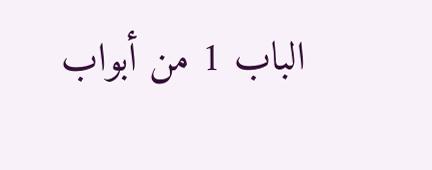الباب 1 من أبواب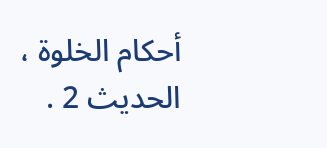أحكام الخلوة ، الحديث 2 .